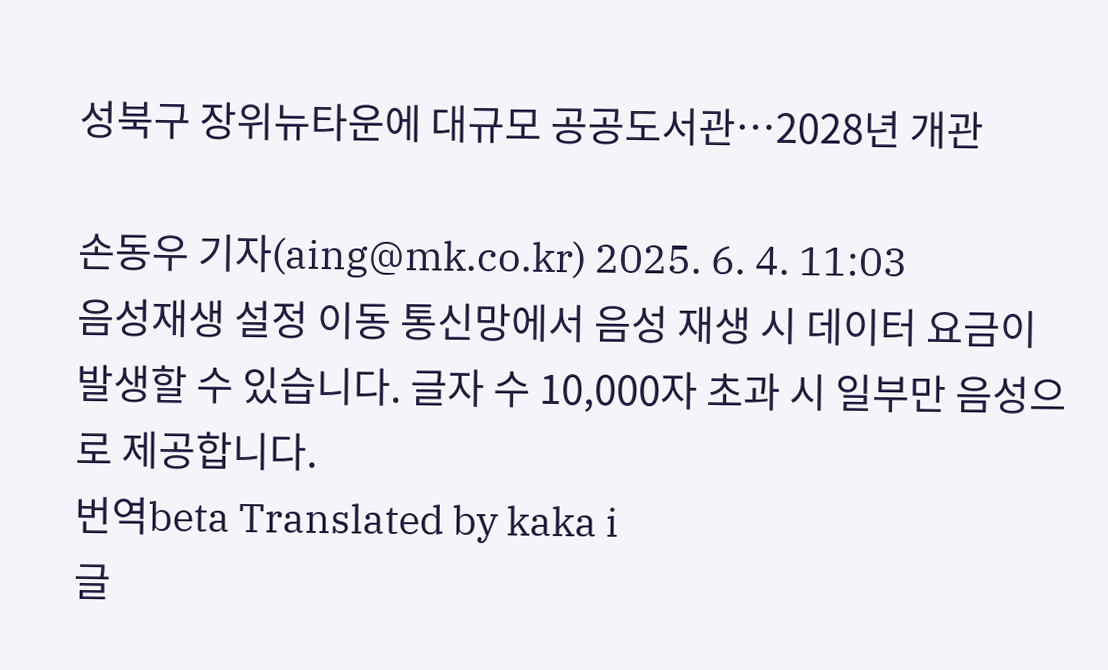성북구 장위뉴타운에 대규모 공공도서관…2028년 개관

손동우 기자(aing@mk.co.kr) 2025. 6. 4. 11:03
음성재생 설정 이동 통신망에서 음성 재생 시 데이터 요금이 발생할 수 있습니다. 글자 수 10,000자 초과 시 일부만 음성으로 제공합니다.
번역beta Translated by kaka i
글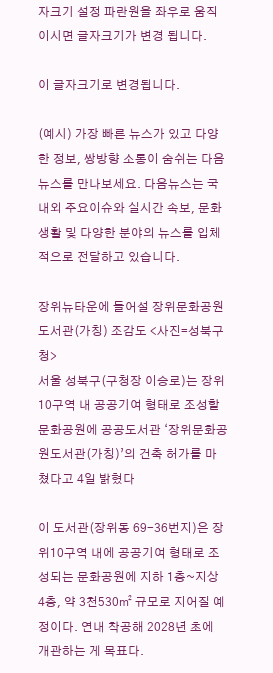자크기 설정 파란원을 좌우로 움직이시면 글자크기가 변경 됩니다.

이 글자크기로 변경됩니다.

(예시) 가장 빠른 뉴스가 있고 다양한 정보, 쌍방향 소통이 숨쉬는 다음뉴스를 만나보세요. 다음뉴스는 국내외 주요이슈와 실시간 속보, 문화생활 및 다양한 분야의 뉴스를 입체적으로 전달하고 있습니다.

장위뉴타운에 들어설 장위문화공원도서관(가칭) 조감도 <사진=성북구청>
서울 성북구(구청장 이승로)는 장위10구역 내 공공기여 형태로 조성할 문화공원에 공공도서관 ‘장위문화공원도서관(가칭)’의 건축 허가를 마쳤다고 4일 밝혔다

이 도서관(장위동 69-36번지)은 장위10구역 내에 공공기여 형태로 조성되는 문화공원에 지하 1층~지상 4층, 약 3천530㎡ 규모로 지어질 예정이다. 연내 착공해 2028년 초에 개관하는 게 목표다.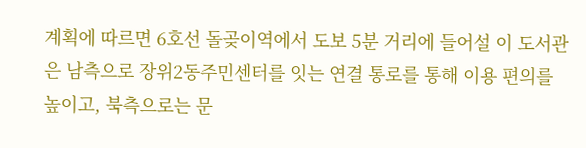계획에 따르면 6호선 돌곶이역에서 도보 5분 거리에 들어설 이 도서관은 남측으로 장위2동주민센터를 잇는 연결 통로를 통해 이용 편의를 높이고, 북측으로는 문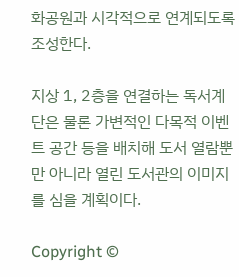화공원과 시각적으로 연계되도록 조성한다.

지상 1, 2층을 연결하는 독서계단은 물론 가변적인 다목적 이벤트 공간 등을 배치해 도서 열람뿐만 아니라 열린 도서관의 이미지를 심을 계획이다.

Copyright ©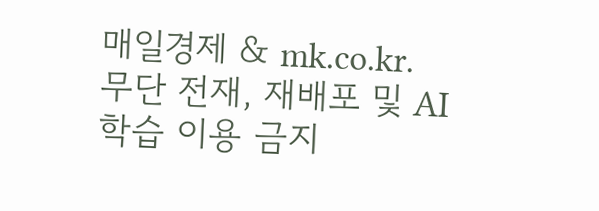매일경제 & mk.co.kr. 무단 전재, 재배포 및 AI학습 이용 금지